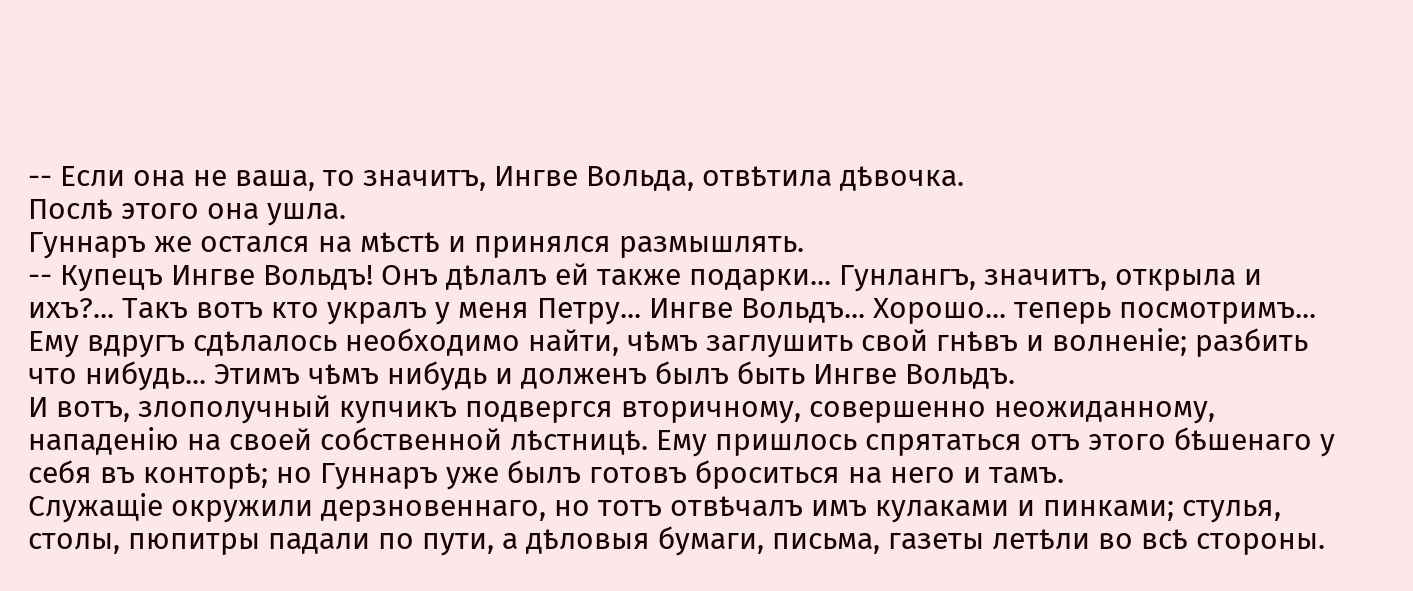-- Если она не ваша, то значитъ, Ингве Вольда, отвѣтила дѣвочка.
Послѣ этого она ушла.
Гуннаръ же остался на мѣстѣ и принялся размышлять.
-- Купецъ Ингве Вольдъ! Онъ дѣлалъ ей также подарки... Гунлангъ, значитъ, открыла и ихъ?... Такъ вотъ кто укралъ у меня Петру... Ингве Вольдъ... Хорошо... теперь посмотримъ...
Ему вдругъ сдѣлалось необходимо найти, чѣмъ заглушить свой гнѣвъ и волненіе; разбить что нибудь... Этимъ чѣмъ нибудь и долженъ былъ быть Ингве Вольдъ.
И вотъ, злополучный купчикъ подвергся вторичному, совершенно неожиданному, нападенію на своей собственной лѣстницѣ. Ему пришлось спрятаться отъ этого бѣшенаго у себя въ конторѣ; но Гуннаръ уже былъ готовъ броситься на него и тамъ.
Служащіе окружили дерзновеннаго, но тотъ отвѣчалъ имъ кулаками и пинками; стулья, столы, пюпитры падали по пути, а дѣловыя бумаги, письма, газеты летѣли во всѣ стороны.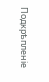Подкрѣпленіе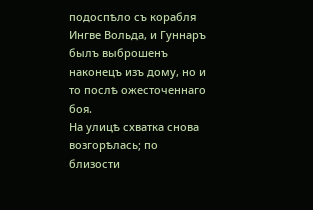подоспѣло съ корабля Ингве Вольда, и Гуннаръ былъ выброшенъ наконецъ изъ дому, но и то послѣ ожесточеннаго боя.
На улицѣ схватка снова возгорѣлась; по близости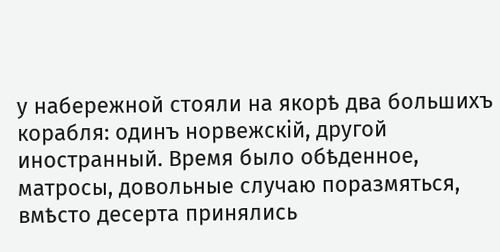у набережной стояли на якорѣ два большихъ корабля: одинъ норвежскій, другой иностранный. Время было обѣденное, матросы, довольные случаю поразмяться, вмѣсто десерта принялись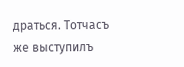драться. Тотчасъ же выступилъ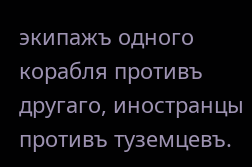экипажъ одного корабля противъ другаго, иностранцы противъ туземцевъ.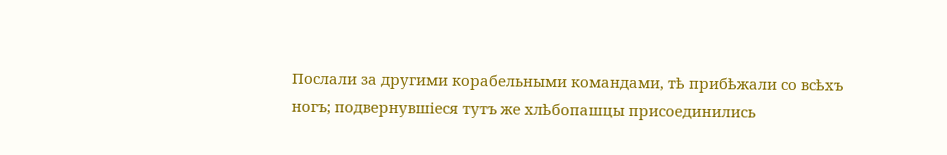Послали за другими корабельными командами, тѣ прибѣжали со всѣхъ ногъ; подвернувшіеся тутъ же хлѣбопашцы присоединились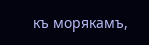къ морякамъ,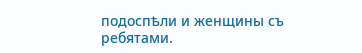подоспѣли и женщины съ ребятами.